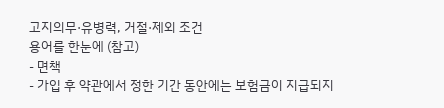고지의무·유병력, 거절·제외 조건
용어를 한눈에 (참고)
- 면책
- 가입 후 약관에서 정한 기간 동안에는 보험금이 지급되지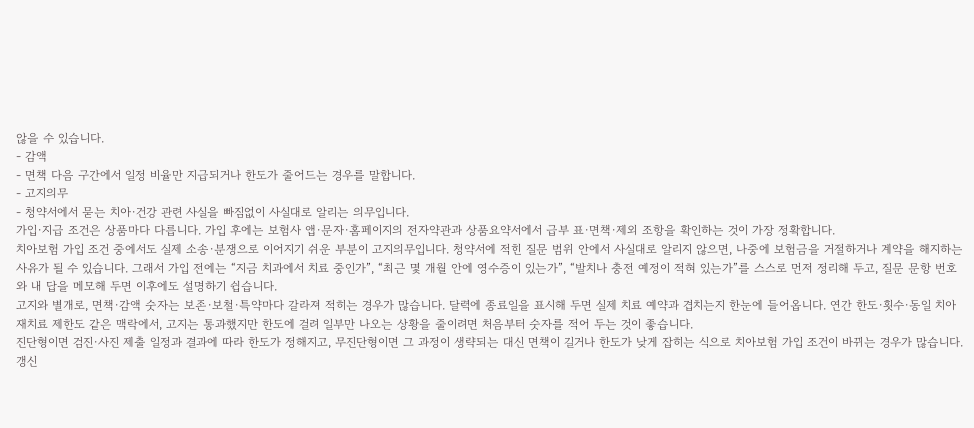않을 수 있습니다.
- 감액
- 면책 다음 구간에서 일정 비율만 지급되거나 한도가 줄어드는 경우를 말합니다.
- 고지의무
- 청약서에서 묻는 치아·건강 관련 사실을 빠짐없이 사실대로 알리는 의무입니다.
가입·지급 조건은 상품마다 다릅니다. 가입 후에는 보험사 앱·문자·홈페이지의 전자약관과 상품요약서에서 급부 표·면책·제외 조항을 확인하는 것이 가장 정확합니다.
치아보험 가입 조건 중에서도 실제 소송·분쟁으로 이어지기 쉬운 부분이 고지의무입니다. 청약서에 적힌 질문 범위 안에서 사실대로 알리지 않으면, 나중에 보험금을 거절하거나 계약을 해지하는 사유가 될 수 있습니다. 그래서 가입 전에는 “지금 치과에서 치료 중인가”, “최근 몇 개월 안에 영수증이 있는가”, “발치나 충전 예정이 적혀 있는가”를 스스로 먼저 정리해 두고, 질문 문항 번호와 내 답을 메모해 두면 이후에도 설명하기 쉽습니다.
고지와 별개로, 면책·감액 숫자는 보존·보철·특약마다 갈라져 적히는 경우가 많습니다. 달력에 종료일을 표시해 두면 실제 치료 예약과 겹치는지 한눈에 들어옵니다. 연간 한도·횟수·동일 치아 재치료 제한도 같은 맥락에서, 고지는 통과했지만 한도에 걸려 일부만 나오는 상황을 줄이려면 처음부터 숫자를 적어 두는 것이 좋습니다.
진단형이면 검진·사진 제출 일정과 결과에 따라 한도가 정해지고, 무진단형이면 그 과정이 생략되는 대신 면책이 길거나 한도가 낮게 잡히는 식으로 치아보험 가입 조건이 바뀌는 경우가 많습니다. 갱신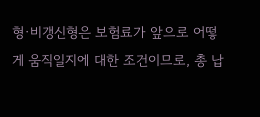형·비갱신형은 보험료가 앞으로 어떻게 움직일지에 대한 조건이므로, 총 납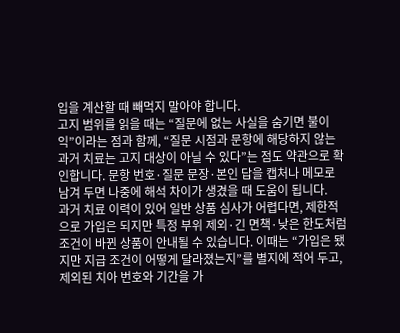입을 계산할 때 빼먹지 말아야 합니다.
고지 범위를 읽을 때는 “질문에 없는 사실을 숨기면 불이익”이라는 점과 함께, “질문 시점과 문항에 해당하지 않는 과거 치료는 고지 대상이 아닐 수 있다”는 점도 약관으로 확인합니다. 문항 번호·질문 문장·본인 답을 캡처나 메모로 남겨 두면 나중에 해석 차이가 생겼을 때 도움이 됩니다.
과거 치료 이력이 있어 일반 상품 심사가 어렵다면, 제한적으로 가입은 되지만 특정 부위 제외·긴 면책·낮은 한도처럼 조건이 바뀐 상품이 안내될 수 있습니다. 이때는 “가입은 됐지만 지급 조건이 어떻게 달라졌는지”를 별지에 적어 두고, 제외된 치아 번호와 기간을 가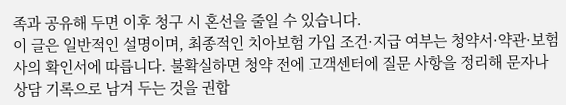족과 공유해 두면 이후 청구 시 혼선을 줄일 수 있습니다.
이 글은 일반적인 설명이며, 최종적인 치아보험 가입 조건·지급 여부는 청약서·약관·보험사의 확인서에 따릅니다. 불확실하면 청약 전에 고객센터에 질문 사항을 정리해 문자나 상담 기록으로 남겨 두는 것을 권합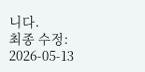니다.
최종 수정: 2026-05-13